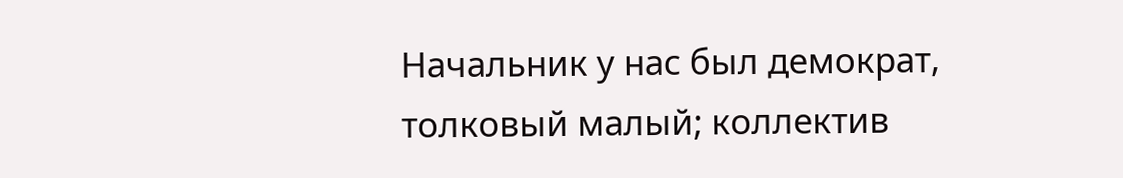Начальник у нас был демократ, толковый малый; коллектив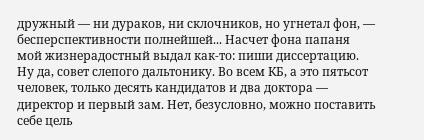дружный — ни дураков, ни склочников, но угнетал фон, — бесперспективности полнейшей... Насчет фона папаня мой жизнерадостный выдал как-то: пиши диссертацию. Ну да, совет слепого дальтонику. Во всем КБ, а это пятьсот человек, только десять кандидатов и два доктора — директор и первый зам. Нет, безусловно, можно поставить себе цель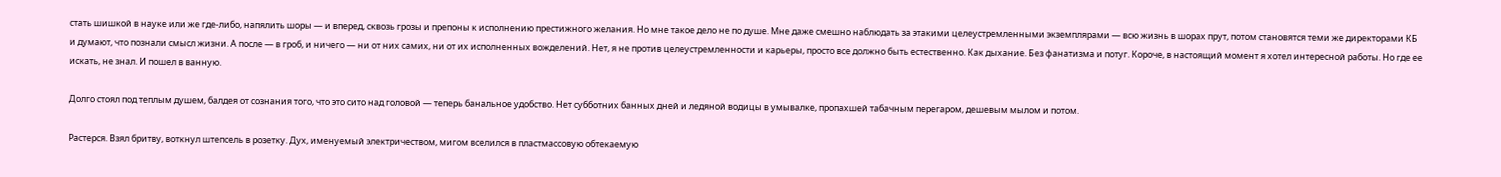стать шишкой в науке или же где-либо, напялить шоры — и вперед, сквозь грозы и препоны к исполнению престижного желания. Но мне такое дело не по душе. Мне даже смешно наблюдать за этакими целеустремленными экземплярами — всю жизнь в шорах прут, потом становятся теми же директорами КБ и думают, что познали смысл жизни. А после — в гроб, и ничего — ни от них самих, ни от их исполненных вожделений. Нет, я не против целеустремленности и карьеры, просто все должно быть естественно. Как дыхание. Без фанатизма и потуг. Короче, в настоящий момент я хотел интересной работы. Но где ее искать, не знал. И пошел в ванную.

Долго стоял под теплым душем, балдея от сознания того, что это сито над головой — теперь банальное удобство. Нет субботних банных дней и ледяной водицы в умывалке, пропахшей табачным перегаром, дешевым мылом и потом.

Растерся. Взял бритву, воткнул штепсель в розетку. Дух, именуемый электричеством, мигом вселился в пластмассовую обтекаемую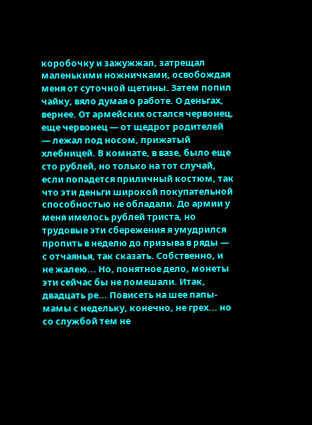коробочку и зажужжал, затрещал маленькими ножничками, освобождая меня от суточной щетины. Затем попил чайку, вяло думая о работе. О деньгах, вернее. От армейских остался червонец, еще червонец — от щедрот родителей — лежал под носом, прижатый хлебницей. В комнате, в вазе, было еще сто рублей, но только на тот случай, если попадется приличный костюм, так что эти деньги широкой покупательной способностью не обладали. До армии у меня имелось рублей триста, но трудовые эти сбережения я умудрился пропить в неделю до призыва в ряды — с отчаянья, так сказать. Собственно, и не жалею... Но, понятное дело, монеты эти сейчас бы не помешали. Итак, двадцать ре... Повисеть на шее папы-мамы с недельку, конечно, не грех... но со службой тем не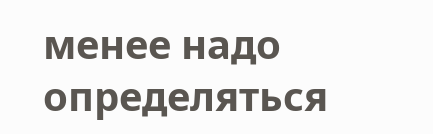менее надо определяться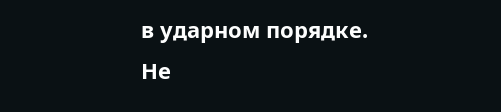в ударном порядке. Не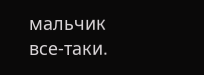мальчик все-таки.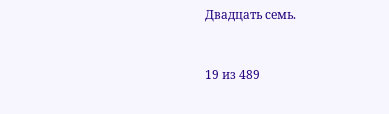Двадцать семь.



19 из 489